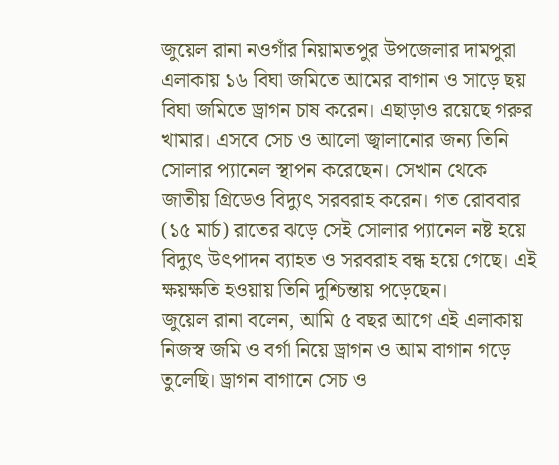জুয়েল রানা নওগাঁর নিয়ামতপুর উপজেলার দামপুরা এলাকায় ১৬ বিঘা জমিতে আমের বাগান ও সাড়ে ছয় বিঘা জমিতে ড্রাগন চাষ করেন। এছাড়াও রয়েছে গরুর খামার। এসবে সেচ ও আলো জ্বালানোর জন্য তিনি সোলার প্যানেল স্থাপন করেছেন। সেখান থেকে জাতীয় গ্রিডেও বিদ্যুৎ সরবরাহ করেন। গত রোববার (১৫ মার্চ) রাতের ঝড়ে সেই সোলার প্যানেল নষ্ট হয়ে বিদ্যুৎ উৎপাদন ব্যাহত ও সরবরাহ বন্ধ হয়ে গেছে। এই ক্ষয়ক্ষতি হওয়ায় তিনি দুশ্চিন্তায় পড়েছেন।
জুয়েল রানা বলেন, আমি ৫ বছর আগে এই এলাকায় নিজস্ব জমি ও বর্গা নিয়ে ড্রাগন ও আম বাগান গড়ে তুলেছি। ড্রাগন বাগানে সেচ ও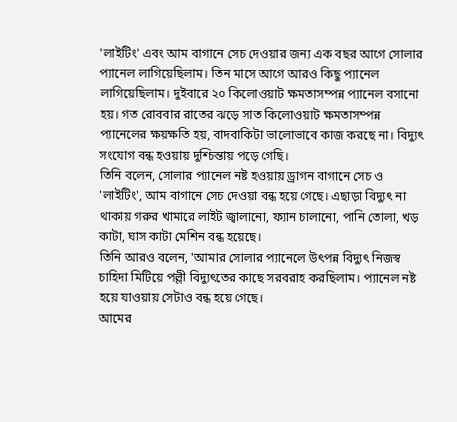'লাইটিং' এবং আম বাগানে সেচ দেওয়ার জন্য এক বছর আগে সোলার প্যানেল লাগিয়েছিলাম। তিন মাসে আগে আরও কিছু প্যানেল লাগিয়েছিলাম। দুইবারে ২০ কিলোওয়াট ক্ষমতাসম্পন্ন প্যানেল বসানো হয়। গত রোববার রাতের ঝড়ে সাত কিলোওয়াট ক্ষমতাসম্পন্ন প্যানেলের ক্ষয়ক্ষতি হয়, বাদবাকিটা ভালোভাবে কাজ করছে না। বিদ্যুৎ সংযোগ বন্ধ হওয়ায় দুশ্চিন্তায় পড়ে গেছি।
তিনি বলেন, সোলার প্যানেল নষ্ট হওয়ায় ড্রাগন বাগানে সেচ ও 'লাইটিং', আম বাগানে সেচ দেওয়া বন্ধ হয়ে গেছে। এছাড়া বিদ্যুৎ না থাকায় গরুর খামারে লাইট জ্বালানো, ফ্যান চালানো, পানি তোলা, খড় কাটা, ঘাস কাটা মেশিন বন্ধ হয়েছে।
তিনি আরও বলেন, 'আমার সোলার প্যানেলে উৎপন্ন বিদ্যুৎ নিজস্ব চাহিদা মিটিয়ে পল্লী বিদ্যুৎতের কাছে সরবরাহ করছিলাম। প্যানেল নষ্ট হয়ে যাওয়ায় সেটাও বন্ধ হয়ে গেছে।
আমের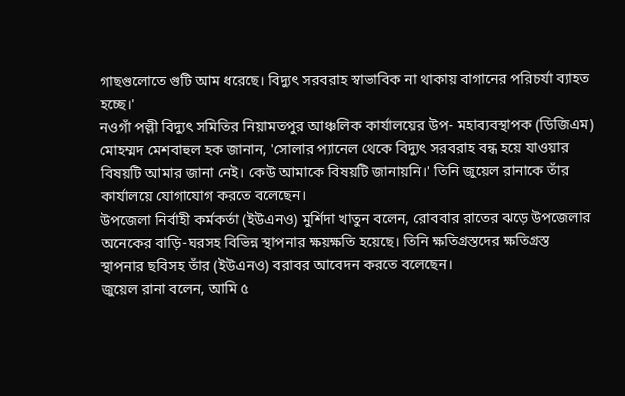গাছগুলোতে গুটি আম ধরেছে। বিদ্যুৎ সরবরাহ স্বাভাবিক না থাকায় বাগানের পরিচর্যা ব্যাহত হচ্ছে।'
নওগাঁ পল্লী বিদ্যুৎ সমিতির নিয়ামতপুর আঞ্চলিক কার্যালয়ের উপ- মহাব্যবস্থাপক (ডিজিএম) মোহম্মদ মেশবাহুল হক জানান, 'সোলার প্যানেল থেকে বিদ্যুৎ সরবরাহ বন্ধ হয়ে যাওয়ার বিষয়টি আমার জানা নেই। কেউ আমাকে বিষয়টি জানায়নি।' তিনি জুয়েল রানাকে তাঁর কার্যালয়ে যোগাযোগ করতে বলেছেন।
উপজেলা নির্বাহী কর্মকর্তা (ইউএনও) মুর্শিদা খাতুন বলেন, রোববার রাতের ঝড়ে উপজেলার অনেকের বাড়ি-ঘরসহ বিভিন্ন স্থাপনার ক্ষয়ক্ষতি হয়েছে। তিনি ক্ষতিগ্রস্তদের ক্ষতিগ্রস্ত স্থাপনার ছবিসহ তাঁর (ইউএনও) বরাবর আবেদন করতে বলেছেন।
জুয়েল রানা বলেন, আমি ৫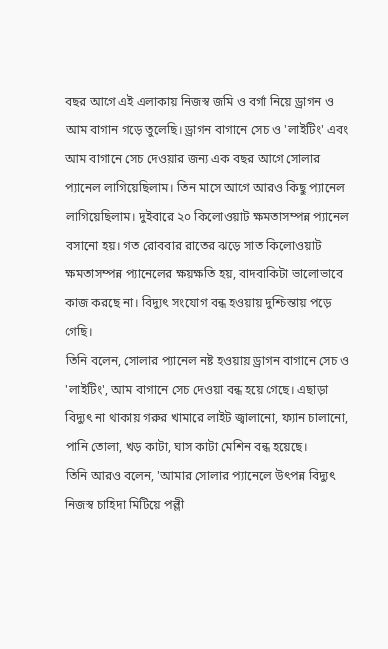বছর আগে এই এলাকায় নিজস্ব জমি ও বর্গা নিয়ে ড্রাগন ও আম বাগান গড়ে তুলেছি। ড্রাগন বাগানে সেচ ও 'লাইটিং' এবং আম বাগানে সেচ দেওয়ার জন্য এক বছর আগে সোলার প্যানেল লাগিয়েছিলাম। তিন মাসে আগে আরও কিছু প্যানেল লাগিয়েছিলাম। দুইবারে ২০ কিলোওয়াট ক্ষমতাসম্পন্ন প্যানেল বসানো হয়। গত রোববার রাতের ঝড়ে সাত কিলোওয়াট ক্ষমতাসম্পন্ন প্যানেলের ক্ষয়ক্ষতি হয়, বাদবাকিটা ভালোভাবে কাজ করছে না। বিদ্যুৎ সংযোগ বন্ধ হওয়ায় দুশ্চিন্তায় পড়ে গেছি।
তিনি বলেন, সোলার প্যানেল নষ্ট হওয়ায় ড্রাগন বাগানে সেচ ও 'লাইটিং', আম বাগানে সেচ দেওয়া বন্ধ হয়ে গেছে। এছাড়া বিদ্যুৎ না থাকায় গরুর খামারে লাইট জ্বালানো, ফ্যান চালানো, পানি তোলা, খড় কাটা, ঘাস কাটা মেশিন বন্ধ হয়েছে।
তিনি আরও বলেন, 'আমার সোলার প্যানেলে উৎপন্ন বিদ্যুৎ নিজস্ব চাহিদা মিটিয়ে পল্লী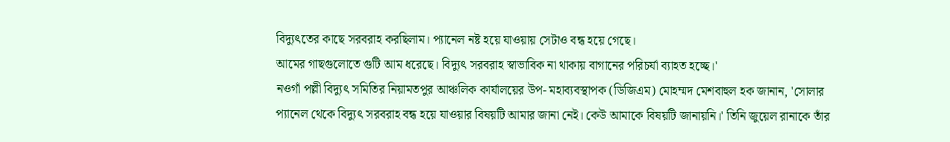বিদ্যুৎতের কাছে সরবরাহ করছিলাম। প্যানেল নষ্ট হয়ে যাওয়ায় সেটাও বন্ধ হয়ে গেছে।
আমের গাছগুলোতে গুটি আম ধরেছে। বিদ্যুৎ সরবরাহ স্বাভাবিক না থাকায় বাগানের পরিচর্যা ব্যাহত হচ্ছে।'
নওগাঁ পল্লী বিদ্যুৎ সমিতির নিয়ামতপুর আঞ্চলিক কার্যালয়ের উপ- মহাব্যবস্থাপক (ডিজিএম) মোহম্মদ মেশবাহুল হক জানান, 'সোলার প্যানেল থেকে বিদ্যুৎ সরবরাহ বন্ধ হয়ে যাওয়ার বিষয়টি আমার জানা নেই। কেউ আমাকে বিষয়টি জানায়নি।' তিনি জুয়েল রানাকে তাঁর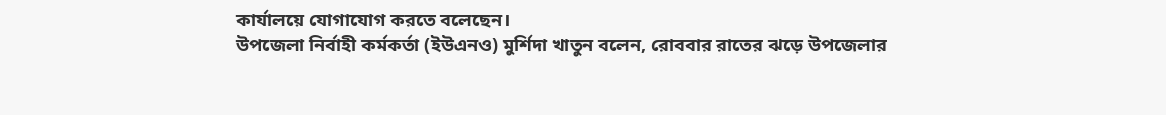কার্যালয়ে যোগাযোগ করতে বলেছেন।
উপজেলা নির্বাহী কর্মকর্তা (ইউএনও) মুর্শিদা খাতুন বলেন, রোববার রাতের ঝড়ে উপজেলার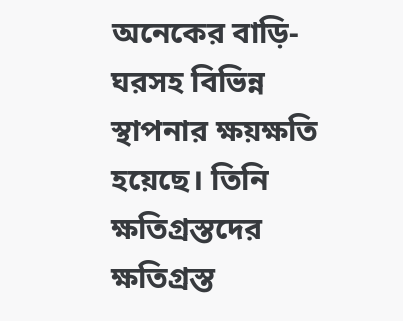অনেকের বাড়ি-ঘরসহ বিভিন্ন স্থাপনার ক্ষয়ক্ষতি হয়েছে। তিনি ক্ষতিগ্রস্তদের ক্ষতিগ্রস্ত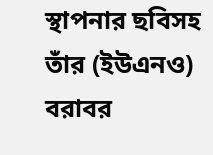স্থাপনার ছবিসহ তাঁর (ইউএনও) বরাবর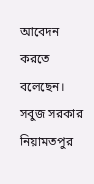আবেদন করতে বলেছেন।
সবুজ সরকার নিয়ামতপুর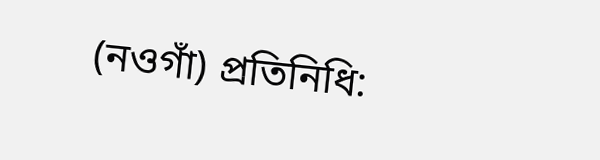(নওগাঁ) প্রতিনিধি: